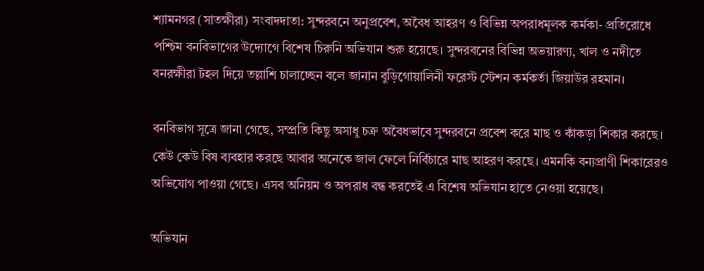শ্যামনগর (সাতক্ষীরা) সংবাদদাতা: সুন্দরবনে অনুপ্রবেশ, অবৈধ আহরণ ও বিভিন্ন অপরাধমূলক কর্মকা- প্রতিরোধে পশ্চিম বনবিভাগের উদ্যোগে বিশেষ চিরুনি অভিযান শুরু হয়েছে। সুন্দরবনের বিভিন্ন অভয়ারণ্য, খাল ও নদীতে বনরক্ষীরা টহল দিয়ে তল্লাশি চালাচ্ছেন বলে জানান বুড়িগোয়ালিনী ফরেস্ট স্টেশন কর্মকর্তা জিয়াউর রহমান।

বনবিভাগ সূত্রে জানা গেছে, সম্প্রতি কিছু অসাধু চক্র অবৈধভাবে সুন্দরবনে প্রবেশ করে মাছ ও কাঁকড়া শিকার করছে। কেউ কেউ বিষ ব্যবহার করছে আবার অনেকে জাল ফেলে নির্বিচারে মাছ আহরণ করছে। এমনকি বন্যপ্রাণী শিকারেরও অভিযোগ পাওয়া গেছে। এসব অনিয়ম ও অপরাধ বন্ধ করতেই এ বিশেষ অভিযান হাতে নেওয়া হয়েছে।

অভিযান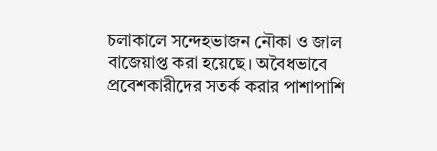চলাকালে সন্দেহভাজন নৌকা ও জাল বাজেয়াপ্ত করা হয়েছে। অবৈধভাবে প্রবেশকারীদের সতর্ক করার পাশাপাশি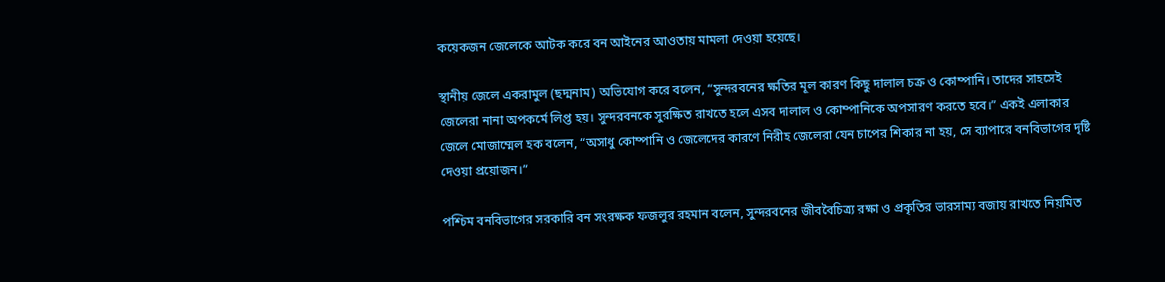কয়েকজন জেলেকে আটক করে বন আইনের আওতায় মামলা দেওয়া হয়েছে।

স্থানীয় জেলে একরামুল (ছদ্মনাম) অভিযোগ করে বলেন, “সুন্দরবনের ক্ষতির মূল কারণ কিছু দালাল চক্র ও কোম্পানি। তাদের সাহসেই জেলেরা নানা অপকর্মে লিপ্ত হয়। সুন্দরবনকে সুরক্ষিত রাখতে হলে এসব দালাল ও কোম্পানিকে অপসারণ করতে হবে।” একই এলাকার জেলে মোজাম্মেল হক বলেন, “অসাধু কোম্পানি ও জেলেদের কারণে নিরীহ জেলেরা যেন চাপের শিকার না হয়, সে ব্যাপারে বনবিভাগের দৃষ্টি দেওয়া প্রয়োজন।”

পশ্চিম বনবিভাগের সরকারি বন সংরক্ষক ফজলুর রহমান বলেন, সুন্দরবনের জীববৈচিত্র্য রক্ষা ও প্রকৃতির ভারসাম্য বজায় রাখতে নিয়মিত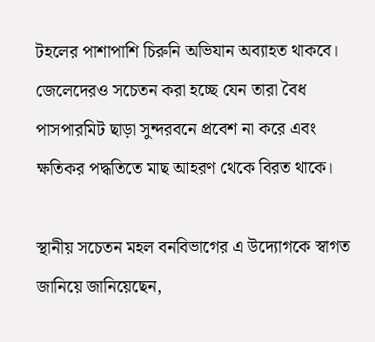টহলের পাশাপাশি চিরুনি অভিযান অব্যাহত থাকবে। জেলেদেরও সচেতন করা হচ্ছে যেন তারা বৈধ পাসপারমিট ছাড়া সুন্দরবনে প্রবেশ না করে এবং ক্ষতিকর পদ্ধতিতে মাছ আহরণ থেকে বিরত থাকে।

স্থানীয় সচেতন মহল বনবিভাগের এ উদ্যোগকে স্বাগত জানিয়ে জানিয়েছেন,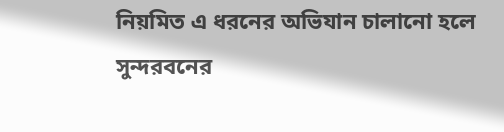নিয়মিত এ ধরনের অভিযান চালানো হলে সুন্দরবনের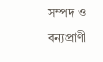সম্পদ ও বন্যপ্রাণী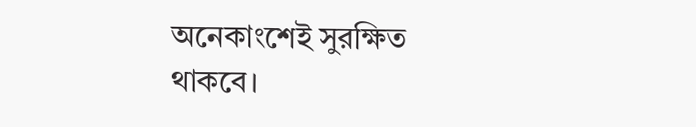অনেকাংশেই সুরক্ষিত থাকবে।